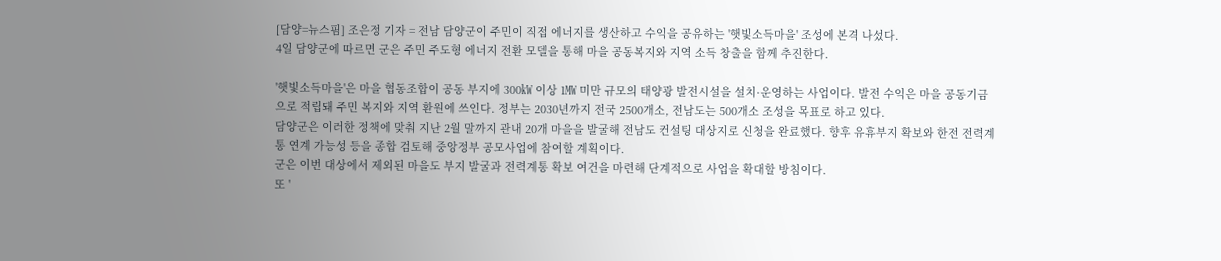[담양=뉴스핌] 조은정 기자 = 전남 담양군이 주민이 직접 에너지를 생산하고 수익을 공유하는 '햇빛소득마을' 조성에 본격 나섰다.
4일 담양군에 따르면 군은 주민 주도형 에너지 전환 모델을 통해 마을 공동복지와 지역 소득 창출을 함께 추진한다.

'햇빛소득마을'은 마을 협동조합이 공동 부지에 300㎾ 이상 1㎿ 미만 규모의 태양광 발전시설을 설치·운영하는 사업이다. 발전 수익은 마을 공동기금으로 적립돼 주민 복지와 지역 환원에 쓰인다. 정부는 2030년까지 전국 2500개소, 전남도는 500개소 조성을 목표로 하고 있다.
담양군은 이러한 정책에 맞춰 지난 2월 말까지 관내 20개 마을을 발굴해 전남도 컨설팅 대상지로 신청을 완료했다. 향후 유휴부지 확보와 한전 전력계통 연계 가능성 등을 종합 검토해 중앙정부 공모사업에 참여할 계획이다.
군은 이번 대상에서 제외된 마을도 부지 발굴과 전력계통 확보 여건을 마련해 단계적으로 사업을 확대할 방침이다.
또 '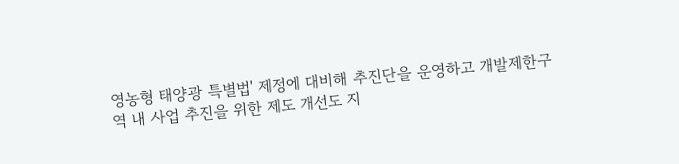영농형 태양광 특별법' 제정에 대비해 추진단을 운영하고 개발제한구역 내 사업 추진을 위한 제도 개선도 지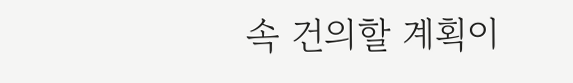속 건의할 계획이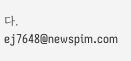다.
ej7648@newspim.com